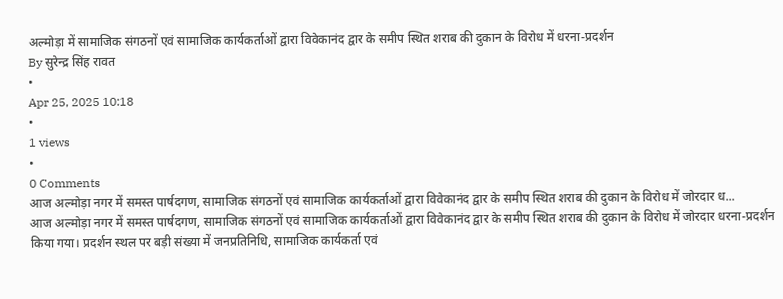अल्मोड़ा में सामाजिक संगठनों एवं सामाजिक कार्यकर्ताओं द्वारा विवेकानंद द्वार के समीप स्थित शराब की दुकान के विरोध में धरना-प्रदर्शन
By सुरेन्द्र सिंह रावत
•
Apr 25, 2025 10:18
•
1 views
•
0 Comments
आज अल्मोड़ा नगर में समस्त पार्षदगण, सामाजिक संगठनों एवं सामाजिक कार्यकर्ताओं द्वारा विवेकानंद द्वार के समीप स्थित शराब की दुकान के विरोध में जोरदार ध...
आज अल्मोड़ा नगर में समस्त पार्षदगण, सामाजिक संगठनों एवं सामाजिक कार्यकर्ताओं द्वारा विवेकानंद द्वार के समीप स्थित शराब की दुकान के विरोध में जोरदार धरना-प्रदर्शन किया गया। प्रदर्शन स्थल पर बड़ी संख्या में जनप्रतिनिधि, सामाजिक कार्यकर्ता एवं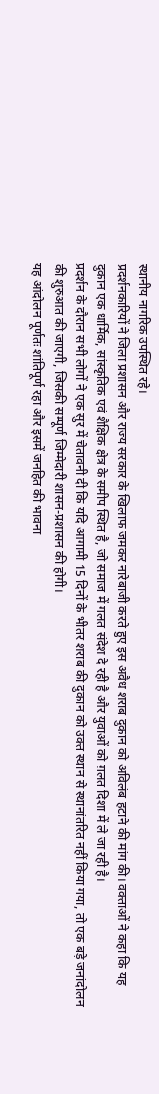स्थानीय नागरिक उपस्थित रहे।
प्रदर्शनकारियों ने जिला प्रशासन और राज्य सरकार के खिलाफ जमकर नारेबाजी करते हुए इस अवैध शराब दुकान को अविलंब हटाने की मांग की। वक्ताओं ने कहा कि यह दुकान एक धार्मिक, सांस्कृतिक एवं शैक्षिक क्षेत्र के समीप स्थित है, जो समाज में गलत संदेश दे रही है और युवाओं को ग़लत दिशा में ले जा रही है।
प्रदर्शन के दौरान सभी लोगों ने एक सुर में चेतावनी दी कि यदि आगामी 15 दिनों के भीतर शराब की दुकान को उक्त स्थान से स्थानांतरित नहीं किया गया, तो एक बड़े जनांदोलन की शुरुआत की जाएगी, जिसकी सम्पूर्ण जिम्मेदारी शासन-प्रशासन की होगी।
यह आंदोलन पूर्णतः शांतिपूर्ण रहा और इसमें जनहित की भावना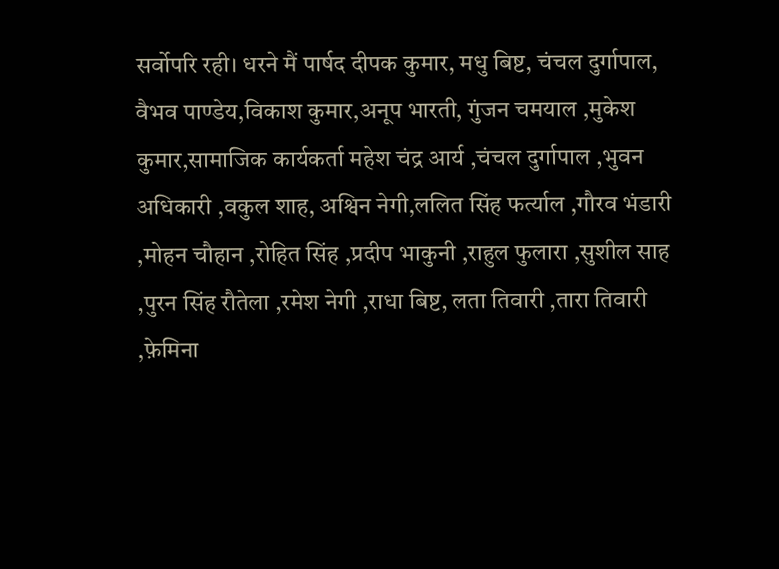सर्वोपरि रही। धरने मैं पार्षद दीपक कुमार, मधु बिष्ट, चंचल दुर्गापाल, वैभव पाण्डेय,विकाश कुमार,अनूप भारती, गुंजन चमयाल ,मुकेश कुमार,सामाजिक कार्यकर्ता महेश चंद्र आर्य ,चंचल दुर्गापाल ,भुवन अधिकारी ,वकुल शाह, अश्विन नेगी,ललित सिंह फर्त्याल ,गौरव भंडारी ,मोहन चौहान ,रोहित सिंह ,प्रदीप भाकुनी ,राहुल फुलारा ,सुशील साह ,पुरन सिंह रौतेला ,रमेश नेगी ,राधा बिष्ट, लता तिवारी ,तारा तिवारी ,फ़ेमिना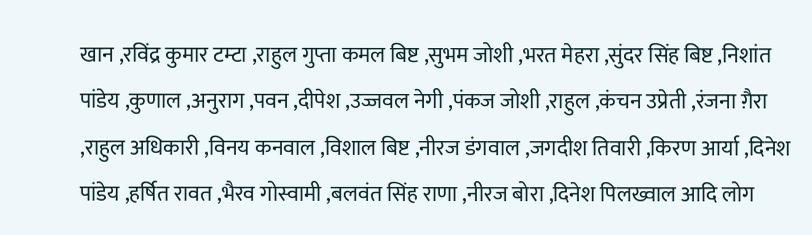खान ,रविंद्र कुमार टम्टा ,राहुल गुप्ता कमल बिष्ट ,सुभम जोशी ,भरत मेहरा ,सुंदर सिंह बिष्ट ,निशांत पांडेय ,कुणाल ,अनुराग ,पवन ,दीपेश ,उज्जवल नेगी ,पंकज जोशी ,राहुल ,कंचन उप्रेती ,रंजना ग़ैरा ,राहुल अधिकारी ,विनय कनवाल ,विशाल बिष्ट ,नीरज डंगवाल ,जगदीश तिवारी ,किरण आर्या ,दिनेश पांडेय ,हर्षित रावत ,भैरव गोस्वामी ,बलवंत सिंह राणा ,नीरज बोरा ,दिनेश पिलख्वाल आदि लोग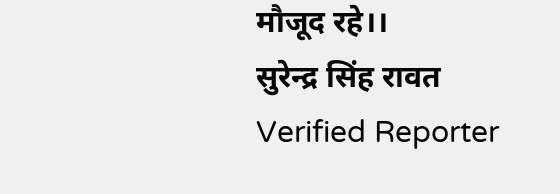मौजूद रहे।।
सुरेन्द्र सिंह रावत
Verified Reporter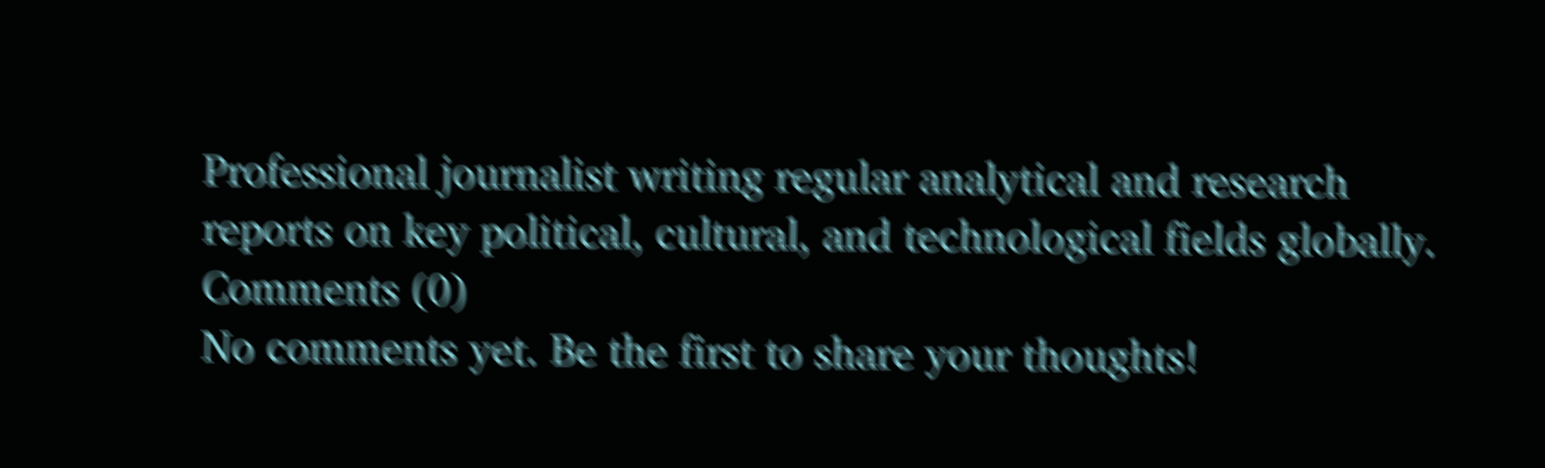Professional journalist writing regular analytical and research reports on key political, cultural, and technological fields globally.
Comments (0)
No comments yet. Be the first to share your thoughts!